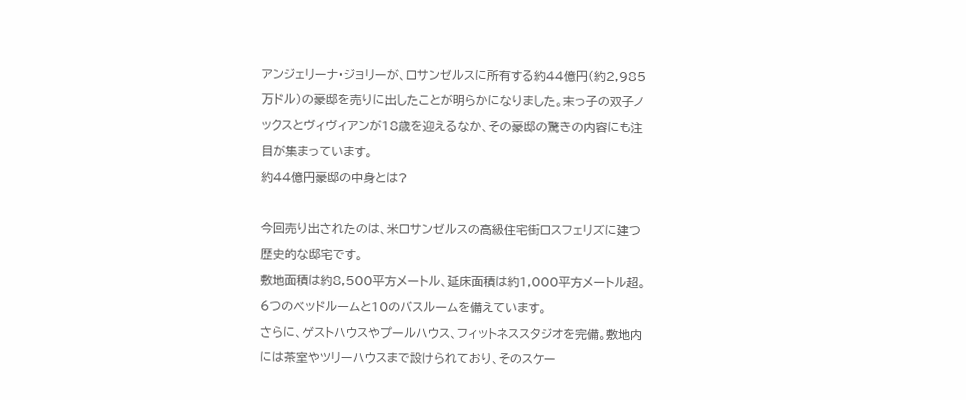アンジェリーナ・ジョリーが、ロサンゼルスに所有する約44億円(約2,985万ドル)の豪邸を売りに出したことが明らかになりました。末っ子の双子ノックスとヴィヴィアンが18歳を迎えるなか、その豪邸の驚きの内容にも注目が集まっています。
約44億円豪邸の中身とは?

今回売り出されたのは、米ロサンゼルスの高級住宅街ロスフェリズに建つ歴史的な邸宅です。
敷地面積は約8,500平方メートル、延床面積は約1,000平方メートル超。6つのベッドルームと10のバスルームを備えています。
さらに、ゲストハウスやプールハウス、フィットネススタジオを完備。敷地内には茶室やツリーハウスまで設けられており、そのスケー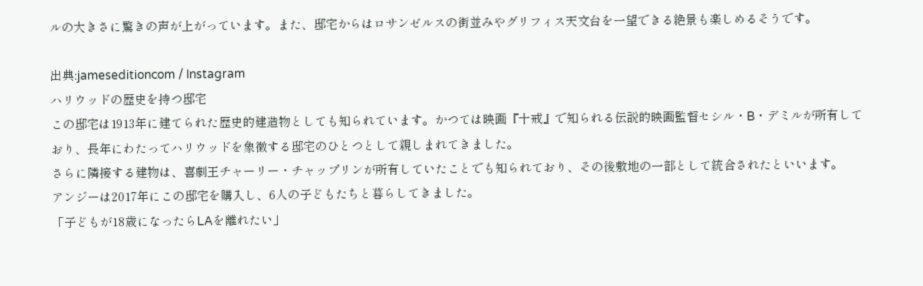ルの大きさに驚きの声が上がっています。また、邸宅からはロサンゼルスの街並みやグリフィス天文台を一望できる絶景も楽しめるそうです。

出典:jameseditioncom / Instagram
ハリウッドの歴史を持つ邸宅
この邸宅は1913年に建てられた歴史的建造物としても知られています。かつては映画『十戒』で知られる伝説的映画監督セシル・B・デミルが所有しており、長年にわたってハリウッドを象徴する邸宅のひとつとして親しまれてきました。
さらに隣接する建物は、喜劇王チャーリー・チャップリンが所有していたことでも知られており、その後敷地の一部として統合されたといいます。
アンジーは2017年にこの邸宅を購入し、6人の子どもたちと暮らしてきました。
「子どもが18歳になったらLAを離れたい」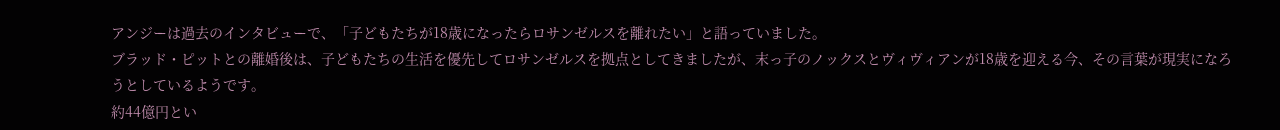アンジーは過去のインタビューで、「子どもたちが18歳になったらロサンゼルスを離れたい」と語っていました。
ブラッド・ピットとの離婚後は、子どもたちの生活を優先してロサンゼルスを拠点としてきましたが、末っ子のノックスとヴィヴィアンが18歳を迎える今、その言葉が現実になろうとしているようです。
約44億円とい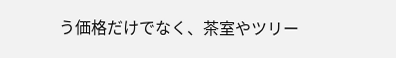う価格だけでなく、茶室やツリー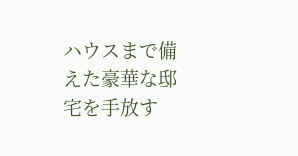ハウスまで備えた豪華な邸宅を手放す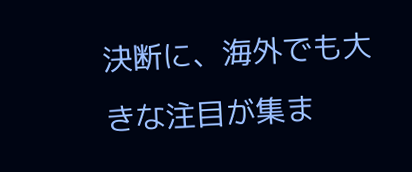決断に、海外でも大きな注目が集ま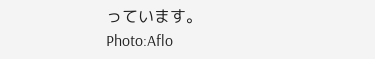っています。
Photo:Aflo